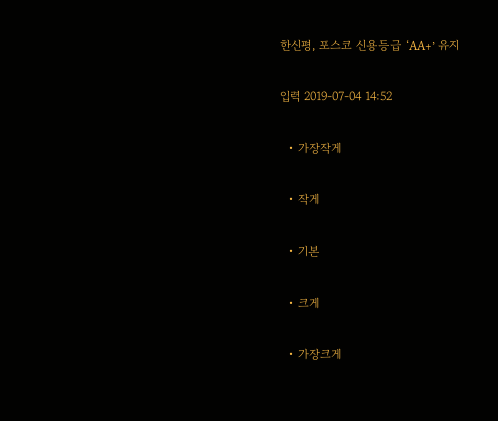한신평, 포스코 신용등급 ‘AA+’ 유지

입력 2019-07-04 14:52

  • 가장작게

  • 작게

  • 기본

  • 크게

  • 가장크게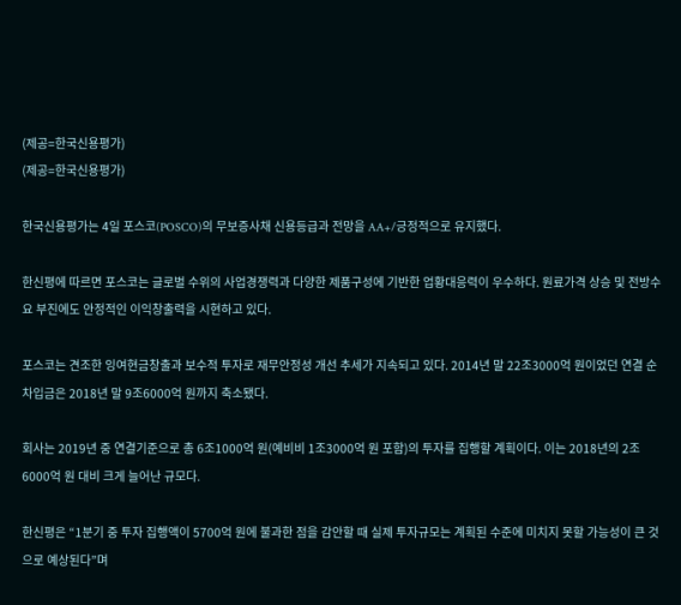(제공=한국신용평가)
(제공=한국신용평가)

한국신용평가는 4일 포스코(POSCO)의 무보증사채 신용등급과 전망을 AA+/긍정적으로 유지했다.

한신평에 따르면 포스코는 글로벌 수위의 사업경쟁력과 다양한 제품구성에 기반한 업황대응력이 우수하다. 원료가격 상승 및 전방수요 부진에도 안정적인 이익창출력을 시현하고 있다.

포스코는 견조한 잉여현금창출과 보수적 투자로 재무안정성 개선 추세가 지속되고 있다. 2014년 말 22조3000억 원이었던 연결 순차입금은 2018년 말 9조6000억 원까지 축소됐다.

회사는 2019년 중 연결기준으로 총 6조1000억 원(예비비 1조3000억 원 포함)의 투자를 집행할 계획이다. 이는 2018년의 2조6000억 원 대비 크게 늘어난 규모다.

한신평은 “1분기 중 투자 집행액이 5700억 원에 불과한 점을 감안할 때 실제 투자규모는 계획된 수준에 미치지 못할 가능성이 큰 것으로 예상된다”며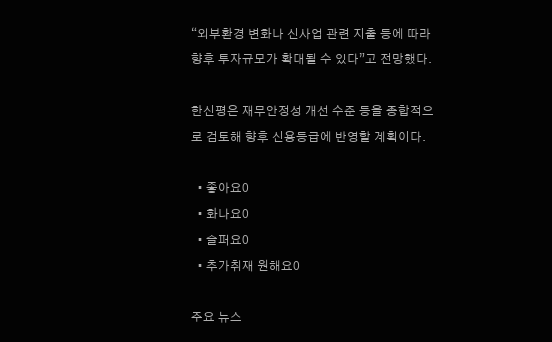“외부환경 변화나 신사업 관련 지출 등에 따라 향후 투자규모가 확대될 수 있다”고 전망했다.

한신평은 재무안정성 개선 수준 등을 종합적으로 검토해 향후 신용등급에 반영할 계획이다.

  • 좋아요0
  • 화나요0
  • 슬퍼요0
  • 추가취재 원해요0

주요 뉴스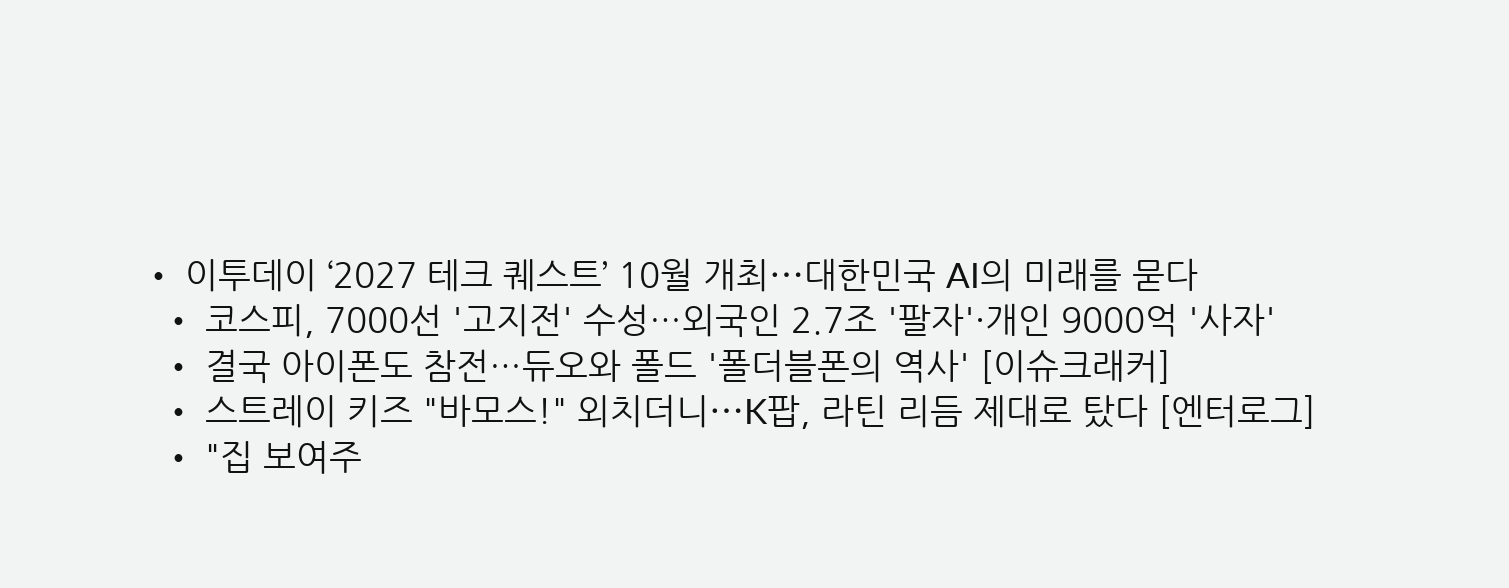• 이투데이 ‘2027 테크 퀘스트’ 10월 개최⋯대한민국 AI의 미래를 묻다
  • 코스피, 7000선 '고지전' 수성…외국인 2.7조 '팔자'·개인 9000억 '사자'
  • 결국 아이폰도 참전…듀오와 폴드 '폴더블폰의 역사' [이슈크래커]
  • 스트레이 키즈 "바모스!" 외치더니⋯K팝, 라틴 리듬 제대로 탔다 [엔터로그]
  • "집 보여주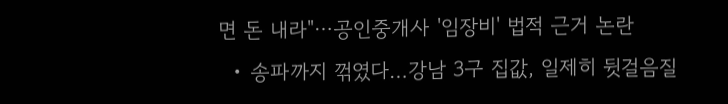면 돈 내라"⋯공인중개사 '임장비' 법적 근거 논란
  • 송파까지 꺾였다…강남 3구 집값, 일제히 뒷걸음질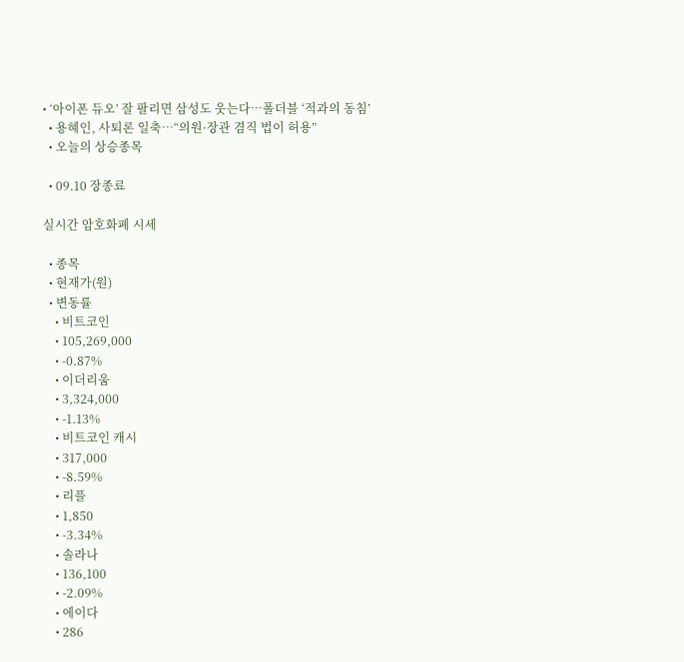• ‘아이폰 듀오’ 잘 팔리면 삼성도 웃는다⋯폴더블 ‘적과의 동침’
  • 용혜인, 사퇴론 일축…“의원·장관 겸직 법이 허용”
  • 오늘의 상승종목

  • 09.10 장종료

실시간 암호화폐 시세

  • 종목
  • 현재가(원)
  • 변동률
    • 비트코인
    • 105,269,000
    • -0.87%
    • 이더리움
    • 3,324,000
    • -1.13%
    • 비트코인 캐시
    • 317,000
    • -8.59%
    • 리플
    • 1,850
    • -3.34%
    • 솔라나
    • 136,100
    • -2.09%
    • 에이다
    • 286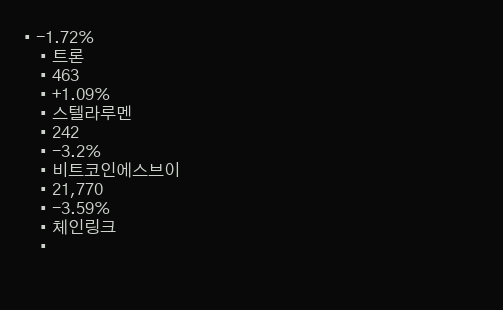• -1.72%
    • 트론
    • 463
    • +1.09%
    • 스텔라루멘
    • 242
    • -3.2%
    • 비트코인에스브이
    • 21,770
    • -3.59%
    • 체인링크
    •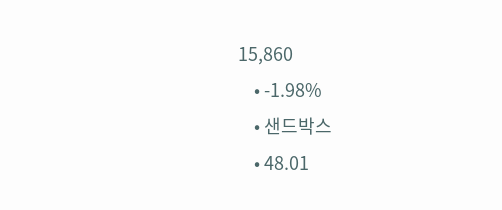15,860
    • -1.98%
    • 샌드박스
    • 48.01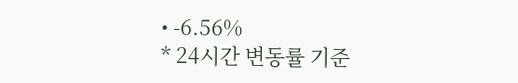• -6.56%
* 24시간 변동률 기준